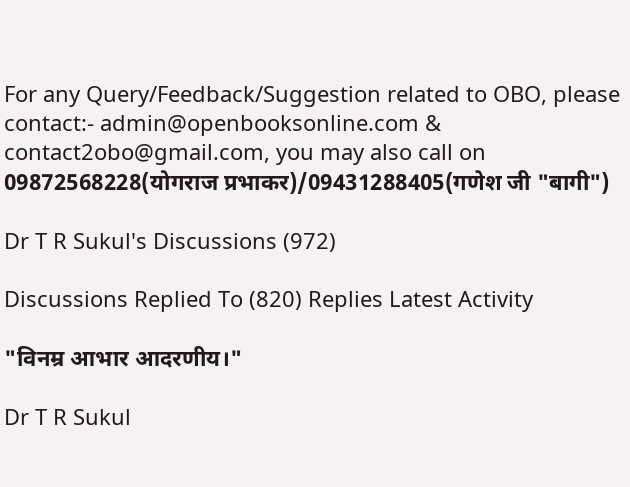For any Query/Feedback/Suggestion related to OBO, please contact:- admin@openbooksonline.com & contact2obo@gmail.com, you may also call on 09872568228(योगराज प्रभाकर)/09431288405(गणेश जी "बागी")

Dr T R Sukul's Discussions (972)

Discussions Replied To (820) Replies Latest Activity

"विनम्र आभार आदरणीय।"

Dr T R Sukul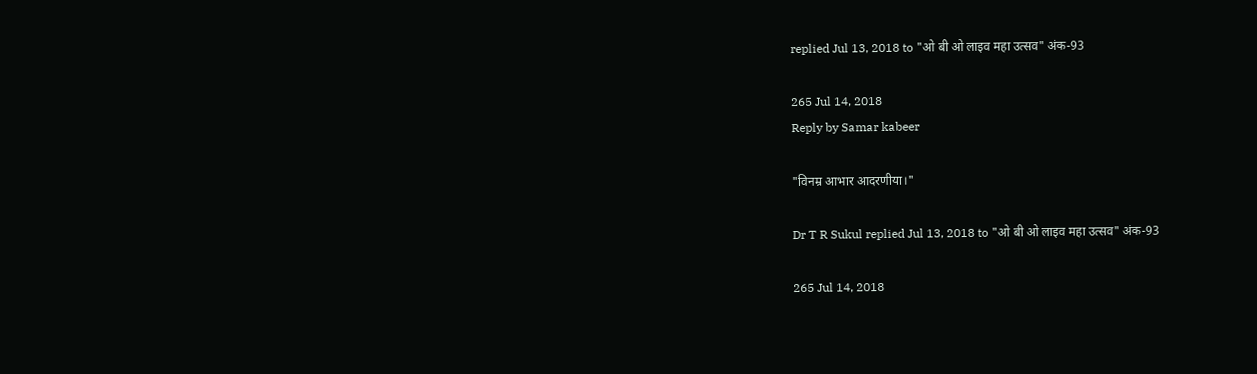replied Jul 13, 2018 to "ओ बी ओ लाइव महा उत्सव" अंक-93

265 Jul 14, 2018
Reply by Samar kabeer

"विनम्र आभार आदरणीया।"

Dr T R Sukul replied Jul 13, 2018 to "ओ बी ओ लाइव महा उत्सव" अंक-93

265 Jul 14, 2018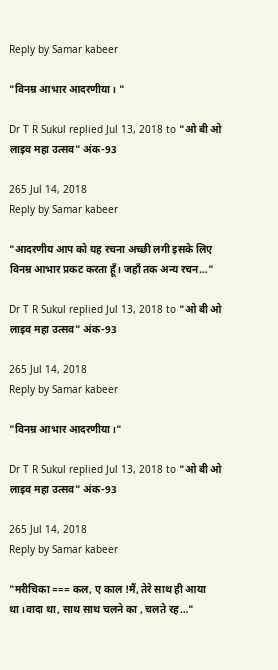Reply by Samar kabeer

"विनम्र आभार आदरणीया। "

Dr T R Sukul replied Jul 13, 2018 to "ओ बी ओ लाइव महा उत्सव" अंक-93

265 Jul 14, 2018
Reply by Samar kabeer

"आदरणीय आप को यह रचना अच्छी लगी इसके लिए विनम्र आभार प्रकट करता हूँ। जहाँ तक अन्य रचन…"

Dr T R Sukul replied Jul 13, 2018 to "ओ बी ओ लाइव महा उत्सव" अंक-93

265 Jul 14, 2018
Reply by Samar kabeer

"विनम्र आभार आदरणीया।"

Dr T R Sukul replied Jul 13, 2018 to "ओ बी ओ लाइव महा उत्सव" अंक-93

265 Jul 14, 2018
Reply by Samar kabeer

"मरीचिका === कल, ए काल !मैं, तेरे साथ ही आया था।वादा था, साथ साथ चलने का , चलते रह…"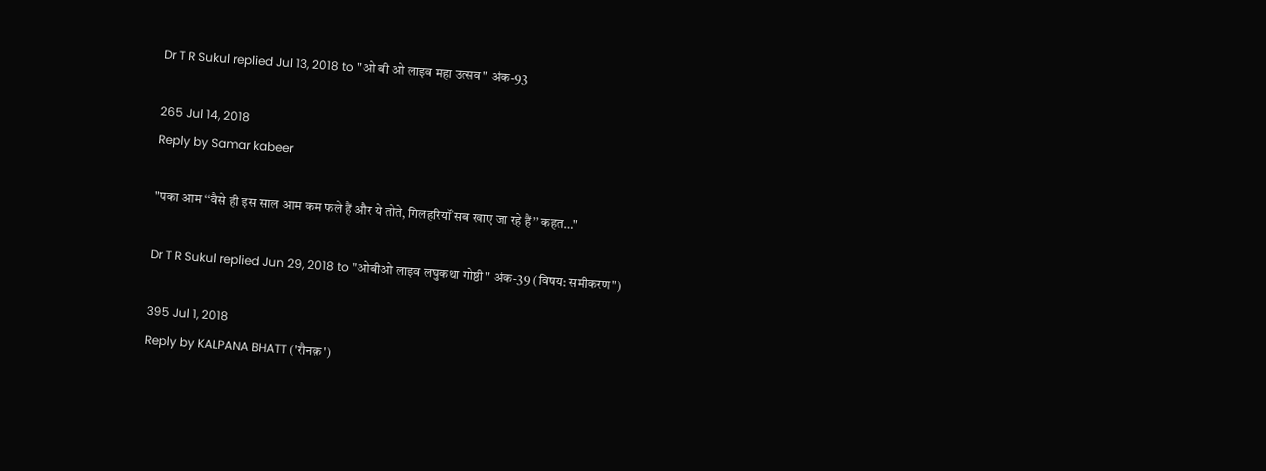Dr T R Sukul replied Jul 13, 2018 to "ओ बी ओ लाइव महा उत्सव" अंक-93

265 Jul 14, 2018
Reply by Samar kabeer

"पका आम ‘‘वैसे ही इस साल आम कम फले हैं और ये तोते, गिलहरियॉं सब खाए जा रहे हैं’’ कहत…"

Dr T R Sukul replied Jun 29, 2018 to "ओबीओ लाइव लघुकथा गोष्ठी" अंक-39 (विषय: समीकरण")

395 Jul 1, 2018
Reply by KALPANA BHATT ('रौनक़')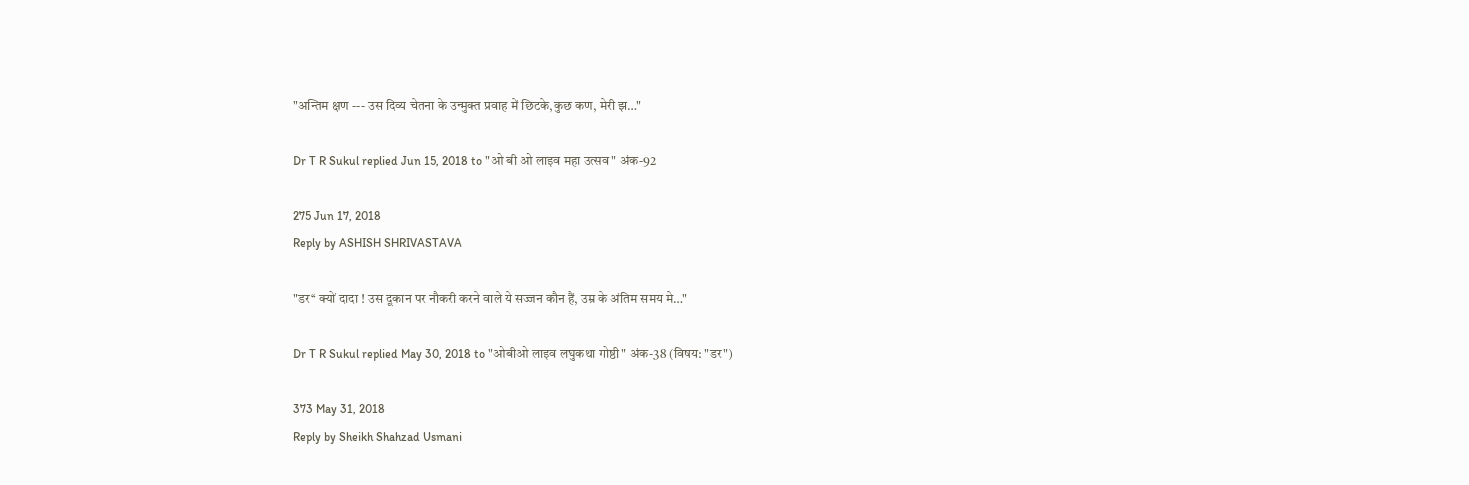"अन्तिम क्षण --- उस दिव्य चेतना के उन्मुक्त प्रवाह में छिटके,कुछ कण, मेरी झ…"

Dr T R Sukul replied Jun 15, 2018 to "ओ बी ओ लाइव महा उत्सव" अंक-92

275 Jun 17, 2018
Reply by ASHISH SHRIVASTAVA

"डर‘‘ क्यों दादा ! उस दूकान पर नौकरी करने वाले ये सज्जन कौन हैं, उम्र के अंतिम समय मे…"

Dr T R Sukul replied May 30, 2018 to "ओबीओ लाइव लघुकथा गोष्ठी" अंक-38 (विषय: "डर")

373 May 31, 2018
Reply by Sheikh Shahzad Usmani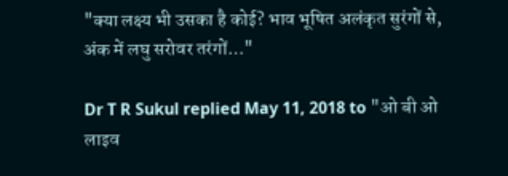"क्या लक्ष्य भी उसका है कोई? भाव भूषित अलंकृत सुरंगों से, अंक में लघु सरोवर तरंगों…"

Dr T R Sukul replied May 11, 2018 to "ओ बी ओ लाइव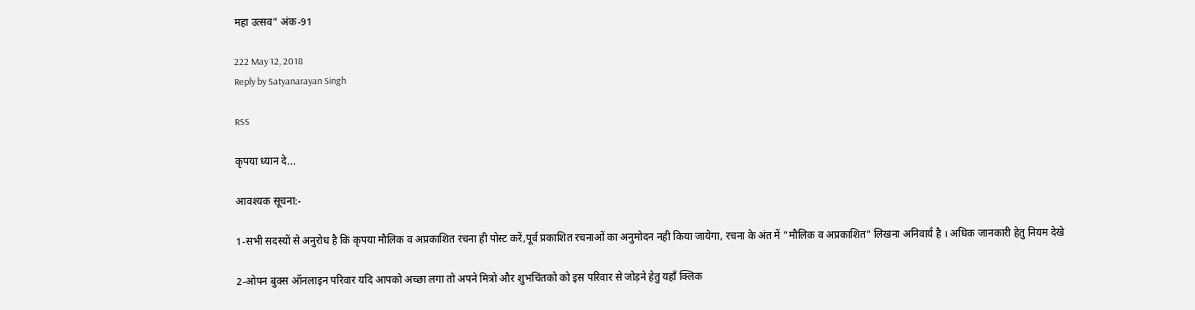महा उत्सव" अंक-91

222 May 12, 2018
Reply by Satyanarayan Singh

RSS

कृपया ध्यान दे...

आवश्यक सूचना:-

1-सभी सदस्यों से अनुरोध है कि कृपया मौलिक व अप्रकाशित रचना ही पोस्ट करें,पूर्व प्रकाशित रचनाओं का अनुमोदन नही किया जायेगा, रचना के अंत में "मौलिक व अप्रकाशित" लिखना अनिवार्य है । अधिक जानकारी हेतु नियम देखे

2-ओपन बुक्स ऑनलाइन परिवार यदि आपको अच्छा लगा तो अपने मित्रो और शुभचिंतको को इस परिवार से जोड़ने हेतु यहाँ क्लिक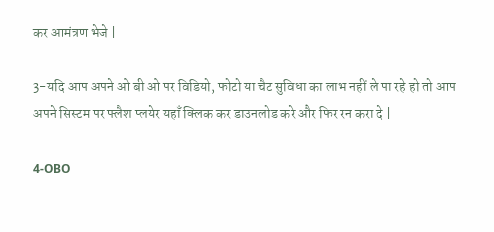कर आमंत्रण भेजे |

3-यदि आप अपने ओ बी ओ पर विडियो, फोटो या चैट सुविधा का लाभ नहीं ले पा रहे हो तो आप अपने सिस्टम पर फ्लैश प्लयेर यहाँ क्लिक कर डाउनलोड करे और फिर रन करा दे |

4-OBO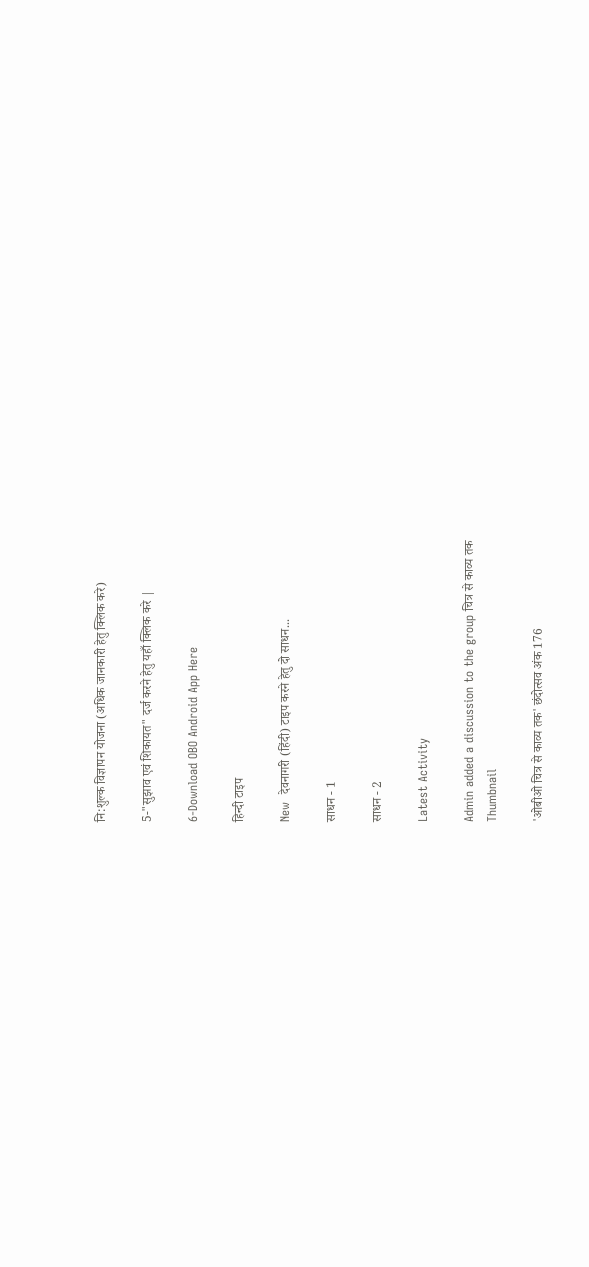नि:शुल्क विज्ञापन योजना (अधिक जानकारी हेतु क्लिक करे)

5-"सुझाव एवं शिकायत" दर्ज करने हेतु यहाँ क्लिक करे |

6-Download OBO Android App Here

हिन्दी टाइप

New  देवनागरी (हिंदी) टाइप करने हेतु दो साधन...

साधन - 1

साधन - 2

Latest Activity

Admin added a discussion to the group चित्र से काव्य तक
Thumbnail

'ओबीओ चित्र से काव्य तक' छंदोत्सव अंक 176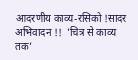आदरणीय काव्य-रसिको !सादर अभिवादन !!  ’चित्र से काव्य तक’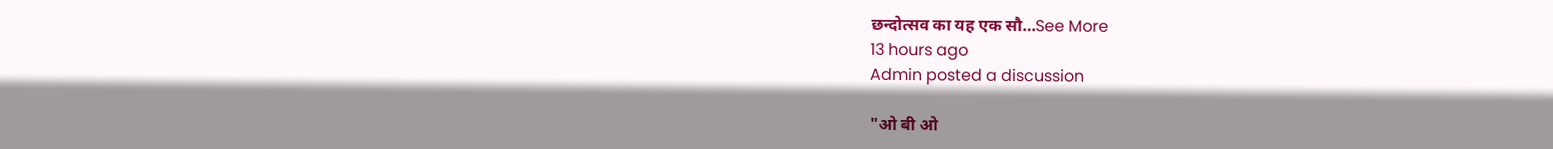छन्दोत्सव का यह एक सौ…See More
13 hours ago
Admin posted a discussion

"ओ बी ओ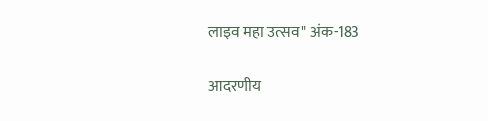लाइव महा उत्सव" अंक-183

आदरणीय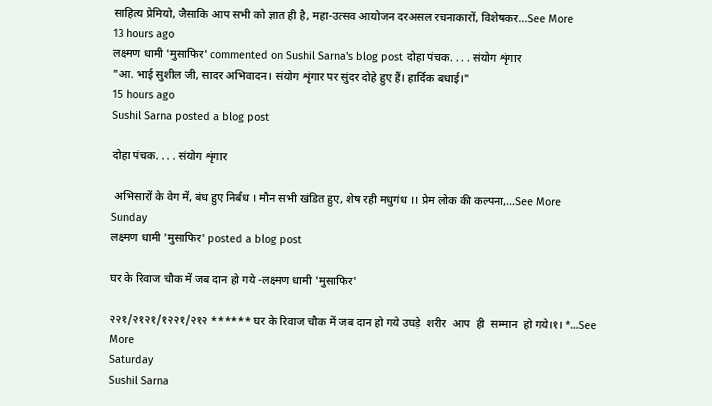साहित्य प्रेमियो, जैसाकि आप सभी को ज्ञात ही है, महा-उत्सव आयोजन दरअसल रचनाकारों, विशेषकर…See More
13 hours ago
लक्ष्मण धामी 'मुसाफिर' commented on Sushil Sarna's blog post दोहा पंचक. . . . संयोग शृंगार
"आ. भाई सुशील जी, सादर अभिवादन। संयोग शृंगार पर सुंदर दोहे हुए हैं। हार्दिक बधाई।"
15 hours ago
Sushil Sarna posted a blog post

दोहा पंचक. . . . संयोग शृंगार

 अभिसारों के वेग में, बंध हुए निर्बंध । मौन सभी खंडित हुए, शेष रही मधुगंध ।। प्रेम लोक की कल्पना,…See More
Sunday
लक्ष्मण धामी 'मुसाफिर' posted a blog post

घर के रिवाज चौक में जब दान हो गये -लक्ष्मण धामी 'मुसाफिर'

२२१/२१२१/१२२१/२१२ ****** घर के रिवाज चौक में जब दान हो गये उघड़े  शरीर  आप  ही  सम्मान  हो गये।१। *…See More
Saturday
Sushil Sarna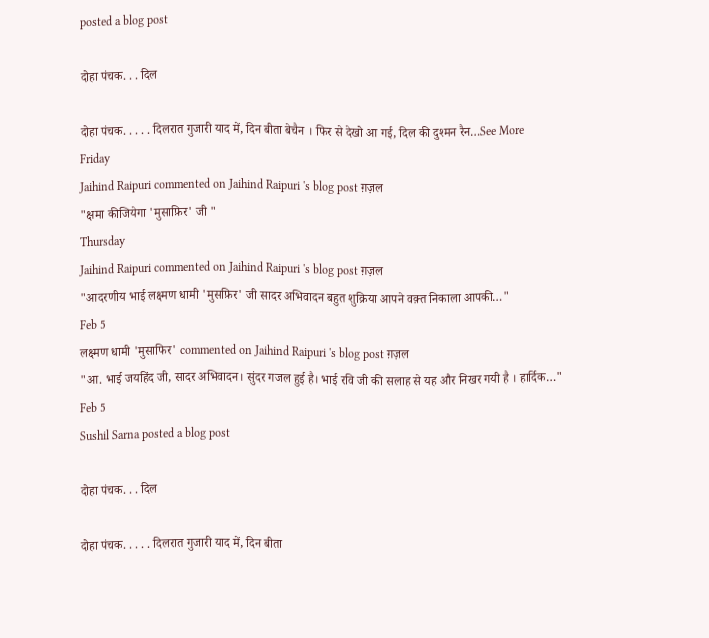posted a blog post

दोहा पंचक. . . दिल

दोहा पंचक. . . . . दिलरात गुजारी याद में, दिन बीता बेचैन । फिर से देखो आ गई, दिल की दुश्मन रैन…See More
Friday
Jaihind Raipuri commented on Jaihind Raipuri 's blog post ग़ज़ल
"क्षमा कीजियेगा 'मुसाफ़िर' जी "
Thursday
Jaihind Raipuri commented on Jaihind Raipuri 's blog post ग़ज़ल
"आदरणीय भाई लक्ष्मण धामी 'मुसफ़िर' जी सादर अभिवादन बहुत शुक्रिया आपने वक़्त निकाला आपकी…"
Feb 5
लक्ष्मण धामी 'मुसाफिर' commented on Jaihind Raipuri 's blog post ग़ज़ल
"आ. भाई जयहिंद जी, सादर अभिवादन। सुंदर गजल हुई है। भाई रवि जी की सलाह से यह और निखर गयी है । हार्दिक…"
Feb 5
Sushil Sarna posted a blog post

दोहा पंचक. . . दिल

दोहा पंचक. . . . . दिलरात गुजारी याद में, दिन बीता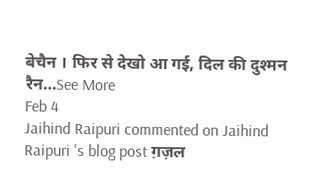बेचैन । फिर से देखो आ गई, दिल की दुश्मन रैन…See More
Feb 4
Jaihind Raipuri commented on Jaihind Raipuri 's blog post ग़ज़ल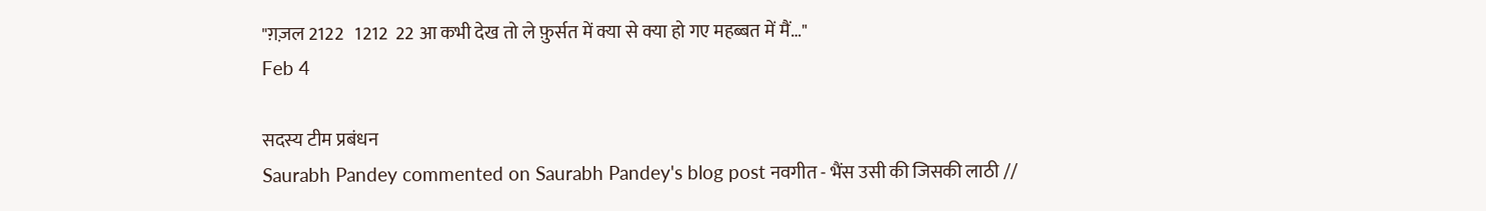"ग़ज़ल 2122   1212  22 आ कभी देख तो ले फ़ुर्सत में क्या से क्या हो गए महब्बत में मैं…"
Feb 4

सदस्य टीम प्रबंधन
Saurabh Pandey commented on Saurabh Pandey's blog post नवगीत - भैंस उसी की जिसकी लाठी //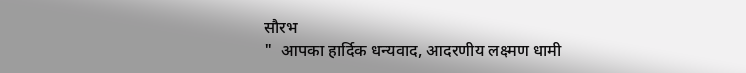सौरभ
"  आपका हार्दिक धन्यवाद, आदरणीय लक्ष्मण धामी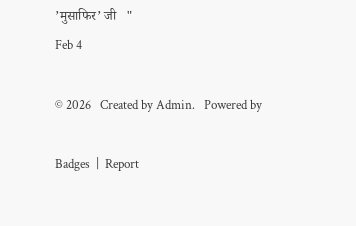’मुसाफिर’ जी   "
Feb 4

© 2026   Created by Admin.   Powered by

Badges  |  Report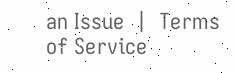an Issue  |  Terms of Service